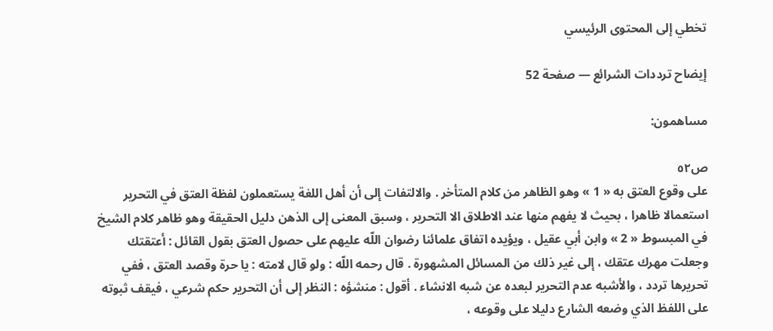تخطي إلى المحتوى الرئيسي

إيضاح ترددات الشرائع — صفحة 52

مساهمون:

ص٥٢
على وقوع العتق به « 1 » وهو الظاهر من كلام المتأخر . والالتفات إلى أن أهل اللغة يستعملون لفظة العتق في التحرير استعمالا ظاهرا ، بحيث لا يفهم منها عند الاطلاق الا التحرير ، وسبق المعنى إلى الذهن دليل الحقيقة وهو ظاهر كلام الشيخ في المبسوط « 2 » وابن أبي عقيل ، ويؤيده اتفاق علمائنا رضوان اللّه عليهم على حصول العتق بقول القائل : أعتقتك وجعلت مهرك عتقك ، إلى غير ذلك من المسائل المشهورة . قال رحمه اللّه : ولو قال لامته : يا حرة وقصد العتق ، ففي تحريرها تردد ، والأشبه عدم التحرير لبعده عن شبه الانشاء . أقول : منشؤه : النظر إلى أن التحرير حكم شرعي ، فيقف ثبوته على اللفظ الذي وضعه الشارع دليلا على وقوعه ،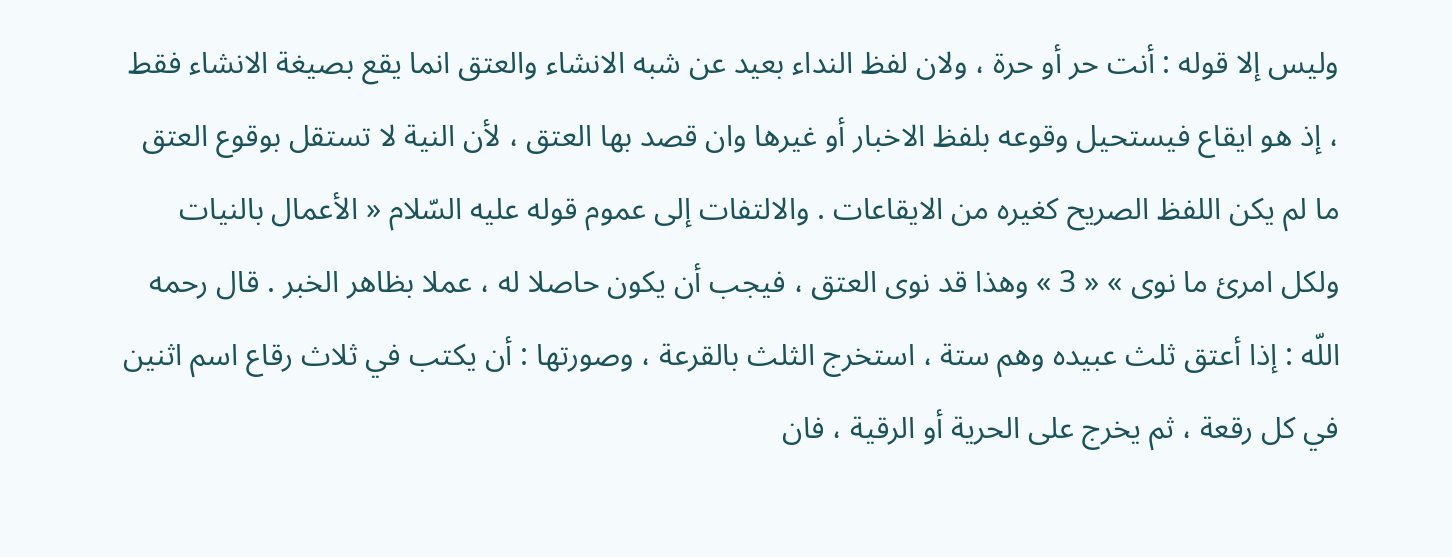وليس إلا قوله : أنت حر أو حرة ، ولان لفظ النداء بعيد عن شبه الانشاء والعتق انما يقع بصيغة الانشاء فقط ، إذ هو ايقاع فيستحيل وقوعه بلفظ الاخبار أو غيرها وان قصد بها العتق ، لأن النية لا تستقل بوقوع العتق ما لم يكن اللفظ الصريح كغيره من الايقاعات . والالتفات إلى عموم قوله عليه السّلام « الأعمال بالنيات ولكل امرئ ما نوى » « 3 » وهذا قد نوى العتق ، فيجب أن يكون حاصلا له ، عملا بظاهر الخبر . قال رحمه اللّه : إذا أعتق ثلث عبيده وهم ستة ، استخرج الثلث بالقرعة ، وصورتها : أن يكتب في ثلاث رقاع اسم اثنين في كل رقعة ، ثم يخرج على الحرية أو الرقية ، فان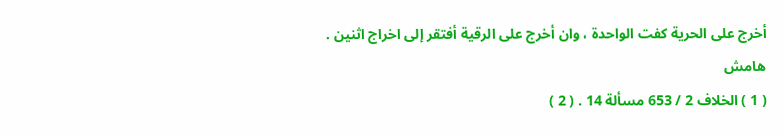أخرج على الحرية كفت الواحدة ، وان أخرج على الرقية أفتقر إلى اخراج اثنين .
هامش
( 1 ) الخلاف 2 / 653 مسألة 14 . ( 2 )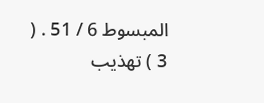المبسوط 6 / 51 . ( 3 ) تهذيب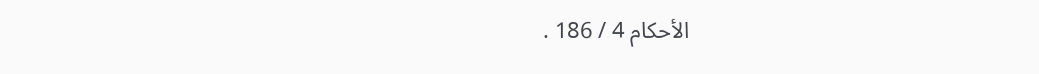الأحكام 4 / 186 .